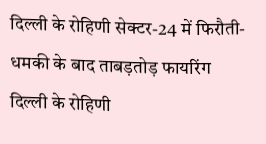दिल्ली के रोहिणी सेक्टर-24 में फिरौती-धमकी के बाद ताबड़तोड़ फायरिंग
दिल्ली के रोहिणी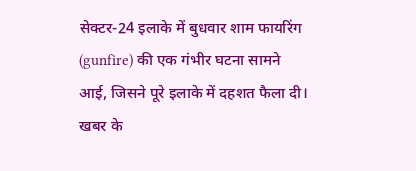सेक्टर-24 इलाके में बुधवार शाम फायरिंग (gunfire) की एक गंभीर घटना सामने आई, जिसने पूरे इलाके में दहशत फैला दी। खबर के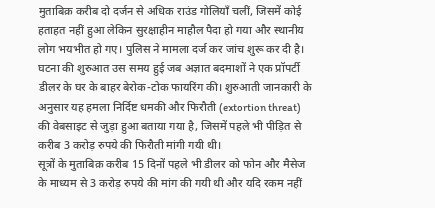मुताबिक़ करीब दो दर्जन से अधिक राउंड गोलियाँ चलीं, जिसमें कोई हताहत नहीं हुआ लेकिन सुरक्षाहीन माहौल पैदा हो गया और स्थानीय लोग भयभीत हो गए। पुलिस ने मामला दर्ज कर जांच शुरू कर दी है।
घटना की शुरुआत उस समय हुई जब अज्ञात बदमाशों ने एक प्रॉपर्टी डीलर के घर के बाहर बेरोक-टोक फायरिंग की। शुरुआती जानकारी के अनुसार यह हमला निर्दिष्ट धमकी और फिरौती (extortion threat) की वेबसाइट से जुड़ा हुआ बताया गया है, जिसमें पहले भी पीड़ित से करीब 3 करोड़ रुपये की फिरौती मांगी गयी थी।
सूत्रों के मुताबिक़ करीब 15 दिनों पहले भी डीलर को फोन और मैसेज के माध्यम से 3 करोड़ रुपये की मांग की गयी थी और यदि रकम नहीं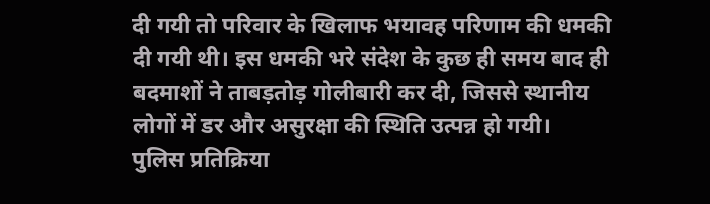दी गयी तो परिवार के खिलाफ भयावह परिणाम की धमकी दी गयी थी। इस धमकी भरे संदेश के कुछ ही समय बाद ही बदमाशों ने ताबड़तोड़ गोलीबारी कर दी, जिससे स्थानीय लोगों में डर और असुरक्षा की स्थिति उत्पन्न हो गयी।
पुलिस प्रतिक्रिया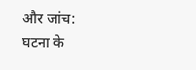और जांच:
घटना के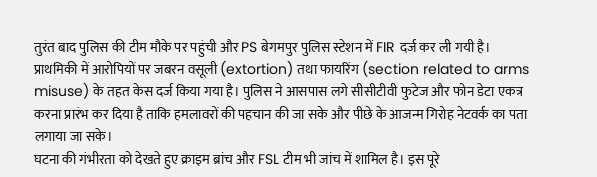तुरंत बाद पुलिस की टीम मौके पर पहुंची और PS बेगमपुर पुलिस स्टेशन में FIR दर्ज कर ली गयी है। प्राथमिकी में आरोपियों पर जबरन वसूली (extortion) तथा फायरिंग (section related to arms misuse) के तहत केस दर्ज किया गया है। पुलिस ने आसपास लगे सीसीटीवी फुटेज और फोन डेटा एकत्र करना प्रारंभ कर दिया है ताकि हमलावरों की पहचान की जा सके और पीछे के आजन्म गिरोह नेटवर्क का पता लगाया जा सके।
घटना की गंभीरता को देखते हुए क्राइम ब्रांच और FSL टीम भी जांच में शामिल है। इस पूरे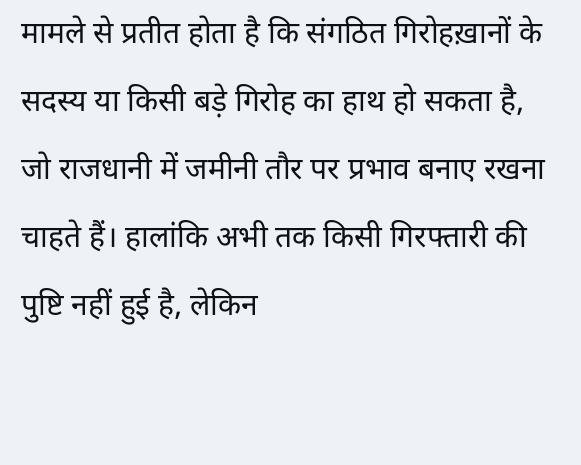मामले से प्रतीत होता है कि संगठित गिरोहख़ानों के सदस्य या किसी बड़े गिरोह का हाथ हो सकता है, जो राजधानी में जमीनी तौर पर प्रभाव बनाए रखना चाहते हैं। हालांकि अभी तक किसी गिरफ्तारी की पुष्टि नहीं हुई है, लेकिन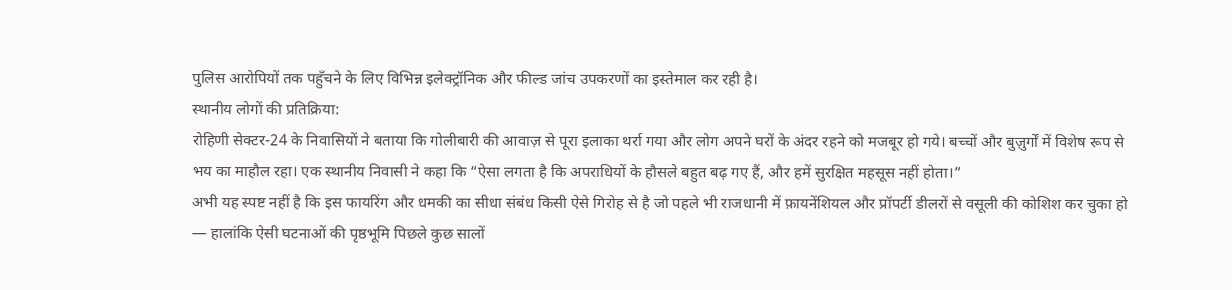पुलिस आरोपियों तक पहुँचने के लिए विभिन्न इलेक्ट्रॉनिक और फील्ड जांच उपकरणों का इस्तेमाल कर रही है।
स्थानीय लोगों की प्रतिक्रिया:
रोहिणी सेक्टर-24 के निवासियों ने बताया कि गोलीबारी की आवाज़ से पूरा इलाका थर्रा गया और लोग अपने घरों के अंदर रहने को मजबूर हो गये। बच्चों और बुज़ुर्गों में विशेष रूप से भय का माहौल रहा। एक स्थानीय निवासी ने कहा कि “ऐसा लगता है कि अपराधियों के हौसले बहुत बढ़ गए हैं, और हमें सुरक्षित महसूस नहीं होता।”
अभी यह स्पष्ट नहीं है कि इस फायरिंग और धमकी का सीधा संबंध किसी ऐसे गिरोह से है जो पहले भी राजधानी में फ़ायनेंशियल और प्रॉपर्टी डीलरों से वसूली की कोशिश कर चुका हो — हालांकि ऐसी घटनाओं की पृष्ठभूमि पिछले कुछ सालों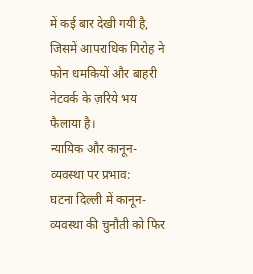में कई बार देखी गयी है, जिसमें आपराधिक गिरोह ने फोन धमकियों और बाहरी नेटवर्क के ज़रिये भय फैलाया है।
न्यायिक और कानून-व्यवस्था पर प्रभाव:
घटना दिल्ली में कानून-व्यवस्था की चुनौती को फिर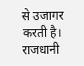से उजागर करती है। राजधानी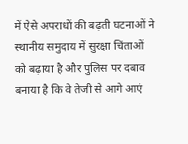में ऐसे अपराधों की बढ़ती घटनाओं ने स्थानीय समुदाय में सुरक्षा चिंताओं को बढ़ाया है और पुलिस पर दबाव बनाया है कि वे तेजी से आगे आएं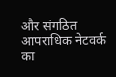और संगठित आपराधिक नेटवर्क का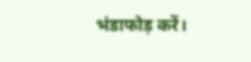भंडाफोड़ करें।